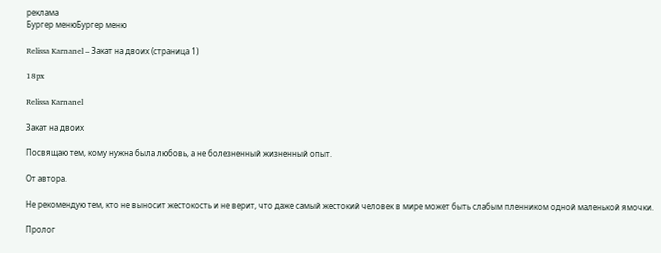реклама
Бургер менюБургер меню

Relissa Karnanel – Закат на двоих (страница 1)

18px

Relissa Karnanel

Закат на двоих

Посвящаю тем, кому нужна была любовь, а не болезненный жизненный опыт.

От автора.

Не рекомендую тем, кто не выносит жестокость и не верит, что даже самый жестокий человек в мире может быть слабым пленником одной маленькой ямочки.

Пролог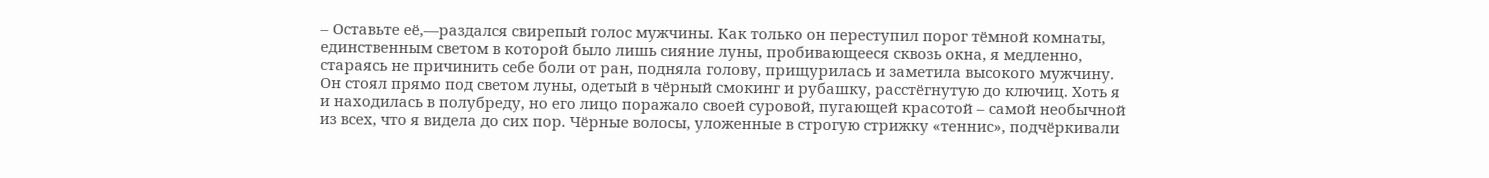– Оставьте её,—раздался свирепый голос мужчины. Как только он переступил порог тёмной комнаты, единственным светом в которой было лишь сияние луны, пробивающееся сквозь окна, я медленно, стараясь не причинить себе боли от ран, подняла голову, прищурилась и заметила высокого мужчину. Он стоял прямо под светом луны, одетый в чёрный смокинг и рубашку, расстёгнутую до ключиц. Хоть я и находилась в полубреду, но его лицо поражало своей суровой, пугающей красотой – самой необычной из всех, что я видела до сих пор. Чёрные волосы, уложенные в строгую стрижку «теннис», подчёркивали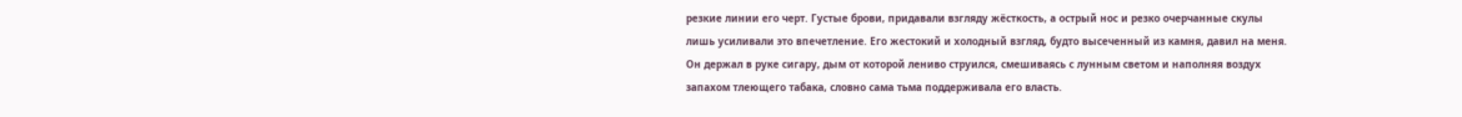резкие линии его черт. Густые брови, придавали взгляду жёсткость, а острый нос и резко очерчанные скулы лишь усиливали это впечетление. Его жестокий и холодный взгляд, будто высеченный из камня, давил на меня. Он держал в руке сигару, дым от которой лениво струился, смешиваясь с лунным светом и наполняя воздух запахом тлеющего табака, словно сама тьма поддерживала его власть.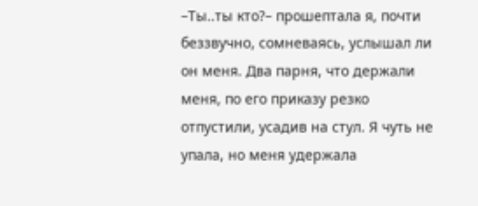–Ты..ты кто?– прошептала я, почти беззвучно, сомневаясь, услышал ли он меня. Два парня, что держали меня, по его приказу резко отпустили, усадив на стул. Я чуть не упала, но меня удержала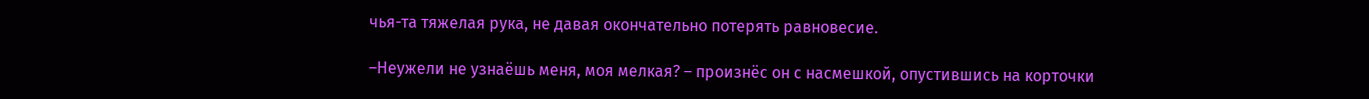чья-та тяжелая рука, не давая окончательно потерять равновесие.

–Неужели не узнаёшь меня, моя мелкая? – произнёс он с насмешкой, опустившись на корточки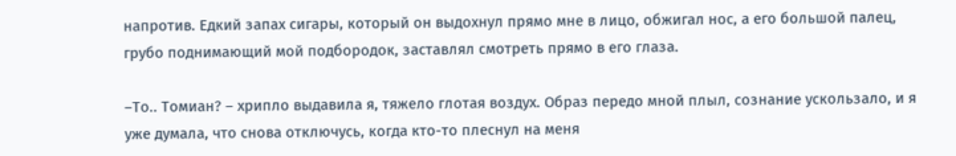напротив. Едкий запах сигары, который он выдохнул прямо мне в лицо, обжигал нос, а его большой палец, грубо поднимающий мой подбородок, заставлял смотреть прямо в его глаза.

–То.. Томиан? – хрипло выдавила я, тяжело глотая воздух. Образ передо мной плыл, сознание ускользало, и я уже думала, что снова отключусь, когда кто-то плеснул на меня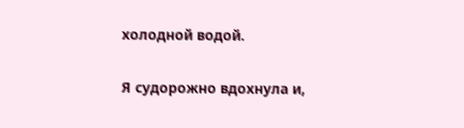холодной водой.

Я судорожно вдохнула и,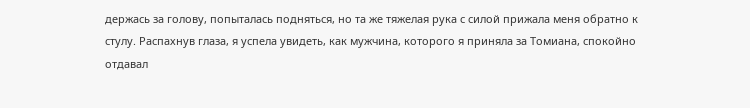держась за голову, попыталась подняться, но та же тяжелая рука с силой прижала меня обратно к стулу. Распахнув глаза, я успела увидеть, как мужчина, которого я приняла за Томиана, спокойно отдавал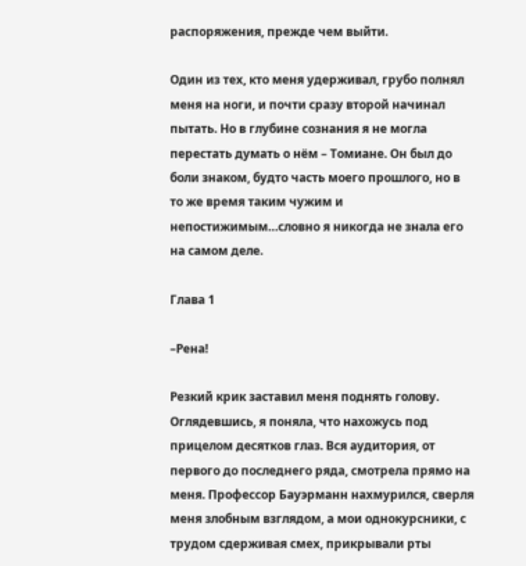распоряжения, прежде чем выйти.

Один из тех, кто меня удерживал, грубо полнял меня на ноги, и почти сразу второй начинал пытать. Но в глубине сознания я не могла перестать думать о нём – Томиане. Он был до боли знаком, будто часть моего прошлого, но в то же время таким чужим и непостижимым…словно я никогда не знала его на самом деле.

Глава 1

–Рена!

Резкий крик заставил меня поднять голову. Оглядевшись, я поняла, что нахожусь под прицелом десятков глаз. Вся аудитория, от первого до последнего ряда, смотрела прямо на меня. Профессор Бауэрманн нахмурился, сверля меня злобным взглядом, а мои однокурсники, с трудом сдерживая смех, прикрывали рты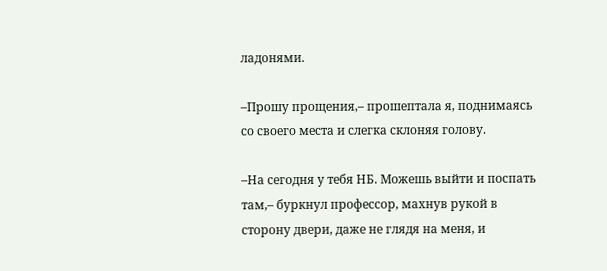ладонями.

–Прошу прощения,– прошептала я, поднимаясь со своего места и слегка склоняя голову.

–На сегодня у тебя НБ. Можешь выйти и поспать там,– буркнул профессор, махнув рукой в сторону двери, даже не глядя на меня, и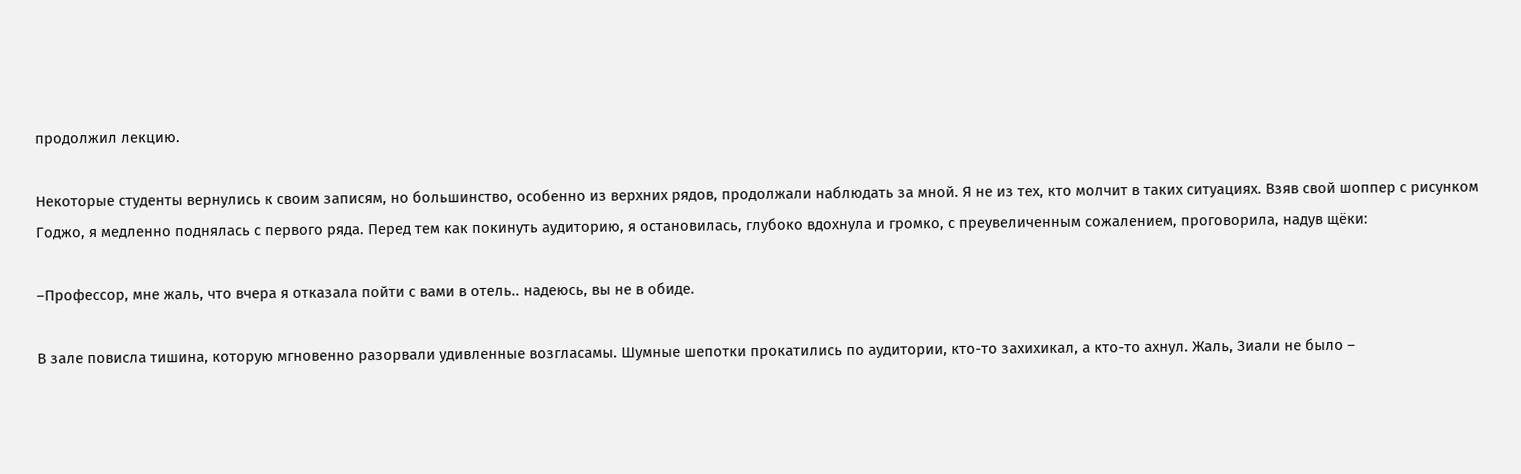продолжил лекцию.

Некоторые студенты вернулись к своим записям, но большинство, особенно из верхних рядов, продолжали наблюдать за мной. Я не из тех, кто молчит в таких ситуациях. Взяв свой шоппер с рисунком Годжо, я медленно поднялась с первого ряда. Перед тем как покинуть аудиторию, я остановилась, глубоко вдохнула и громко, с преувеличенным сожалением, проговорила, надув щёки:

–Профессор, мне жаль, что вчера я отказала пойти с вами в отель.. надеюсь, вы не в обиде.

В зале повисла тишина, которую мгновенно разорвали удивленные возгласамы. Шумные шепотки прокатились по аудитории, кто-то захихикал, а кто-то ахнул. Жаль, Зиали не было –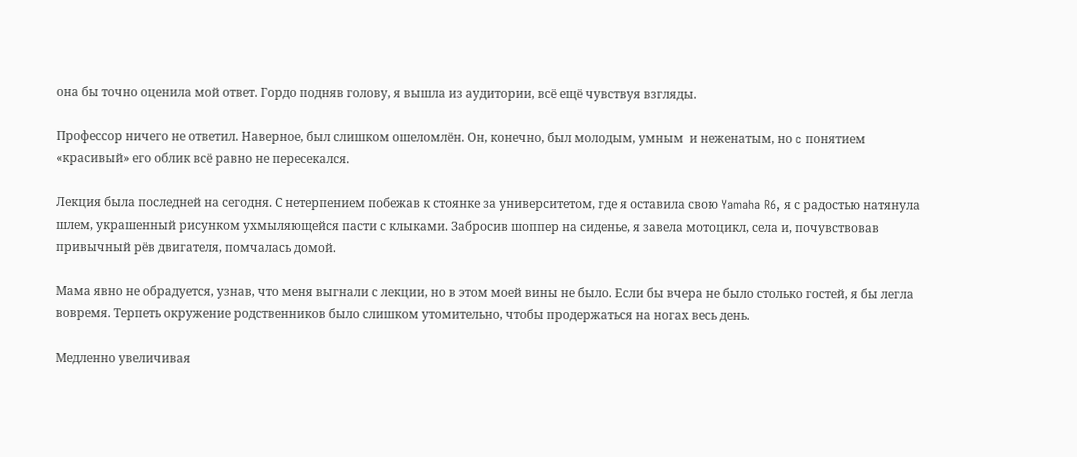она бы точно оценила мой ответ. Гордо подняв голову, я вышла из аудитории, всё ещё чувствуя взгляды.

Профессор ничего не ответил. Наверное, был слишком ошеломлён. Он, конечно, был молодым, умным  и неженатым, но c понятием «красивый» его облик всё равно не пересекался.

Лекция была последней на сегодня. С нетерпением побежав к стоянке за университетом, где я оставила свою Yamaha R6, я с радостью натянула шлем, украшенный рисунком ухмыляющейся пасти с клыками. Забросив шоппер на сиденье, я завела мотоцикл, села и, почувствовав привычный рёв двигателя, помчалась домой.

Мама явно не обрадуется, узнав, что меня выгнали с лекции, но в этом моей вины не было. Если бы вчера не было столько гостей, я бы легла вовремя. Терпеть окружение родственников было слишком утомительно, чтобы продержаться на ногах весь день.

Медленно увеличивая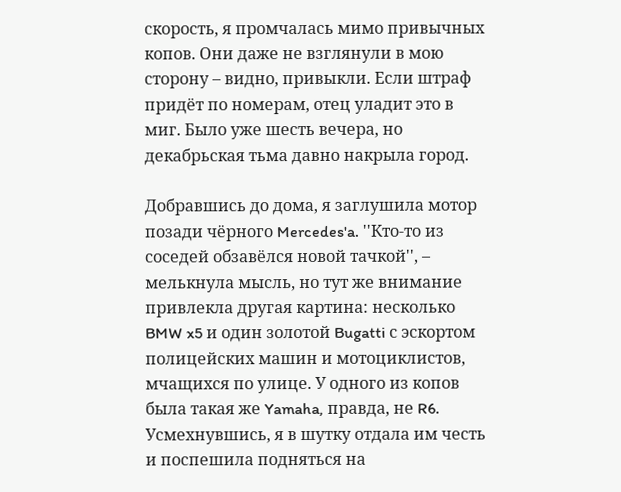скорость, я промчалась мимо привычных копов. Они даже не взглянули в мою сторону – видно, привыкли. Если штраф придёт по номерам, отец уладит это в миг. Было уже шесть вечера, но декабрьская тьма давно накрыла город.

Добравшись до дома, я заглушила мотор позади чёрного Mercedes'a. ''Кто-то из соседей обзавёлся новой тачкой'', – мелькнула мысль, но тут же внимание привлекла другая картина: несколько BMW x5 и один золотой Bugatti с эскортом полицейских машин и мотоциклистов, мчащихся по улице. У одного из копов была такая же Yamaha, правда, не R6. Усмехнувшись, я в шутку отдала им честь и поспешила подняться на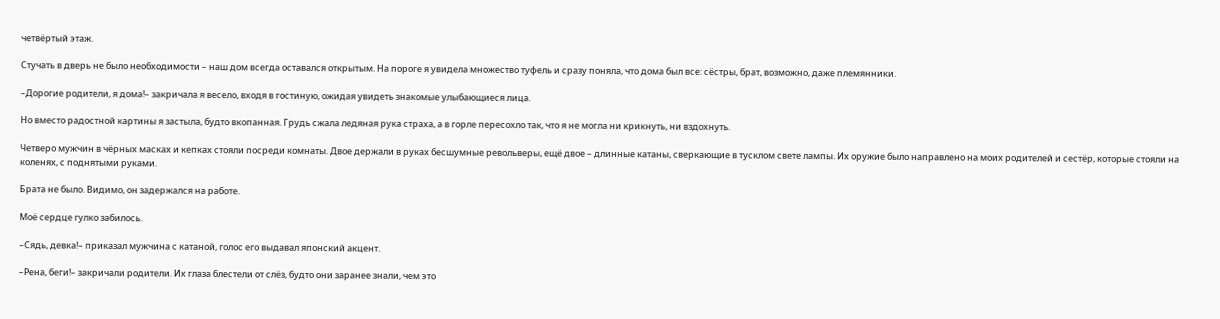четвёртый этаж.

Стучать в дверь не было необходимости – наш дом всегда оставался открытым. На пороге я увидела множество туфель и сразу поняла, что дома был все: сёстры, брат, возможно, даже племянники.

–Дорогие родители, я дома!– закричала я весело, входя в гостиную, ожидая увидеть знакомые улыбающиеся лица.

Но вместо радостной картины я застыла, будто вкопанная. Грудь сжала ледяная рука страха, а в горле пересохло так, что я не могла ни крикнуть, ни вздохнуть.

Четверо мужчин в чёрных масках и кепках стояли посреди комнаты. Двое держали в руках бесшумные револьверы, ещё двое – длинные катаны, сверкающие в тусклом свете лампы. Их оружие было направлено на моих родителей и сестёр, которые стояли на коленях, с поднятыми руками.

Брата не было. Видимо, он задержался на работе.

Моё сердце гулко забилось.

–Сядь, девка!– приказал мужчина с катаной, голос его выдавал японский акцент.

–Рена, беги!– закричали родители. Их глаза блестели от слёз, будто они заранее знали, чем это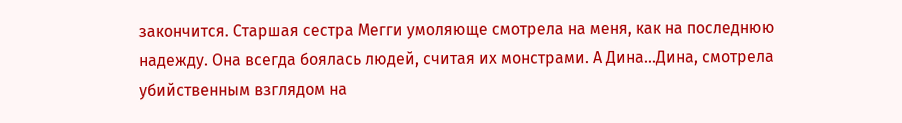закончится. Старшая сестра Мегги умоляюще смотрела на меня, как на последнюю надежду. Она всегда боялась людей, считая их монстрами. А Дина…Дина, смотрела убийственным взглядом на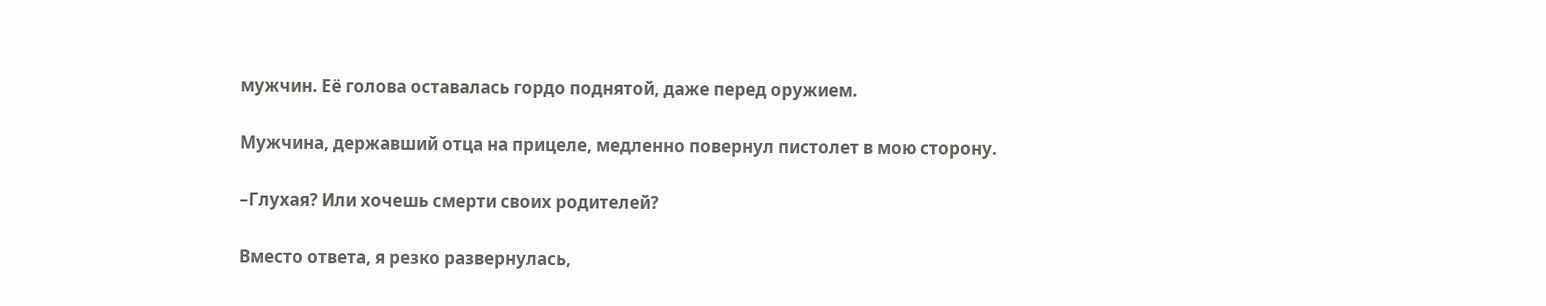мужчин. Её голова оставалась гордо поднятой, даже перед оружием.

Мужчина, державший отца на прицеле, медленно повернул пистолет в мою сторону.

–Глухая? Или хочешь смерти своих родителей?

Вместо ответа, я резко развернулась,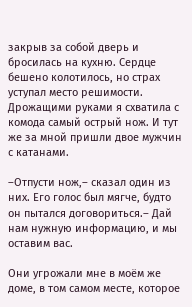закрыв за собой дверь и бросилась на кухню. Сердце бешено колотилось, но страх уступал место решимости. Дрожащими руками я схватила с комода самый острый нож. И тут же за мной пришли двое мужчин с катанами.

–Отпусти нож,– сказал один из них. Его голос был мягче, будто он пытался договориться.– Дай нам нужную информацию, и мы оставим вас.

Они угрожали мне в моём же доме, в том самом месте, которое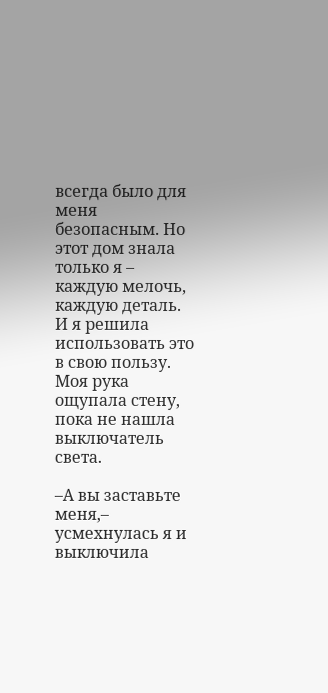всегда было для меня безопасным. Но этот дом знала только я – каждую мелочь, каждую деталь. И я решила использовать это в свою пользу. Моя рука ощупала стену, пока не нашла выключатель света.

–А вы заставьте меня,– усмехнулась я и выключила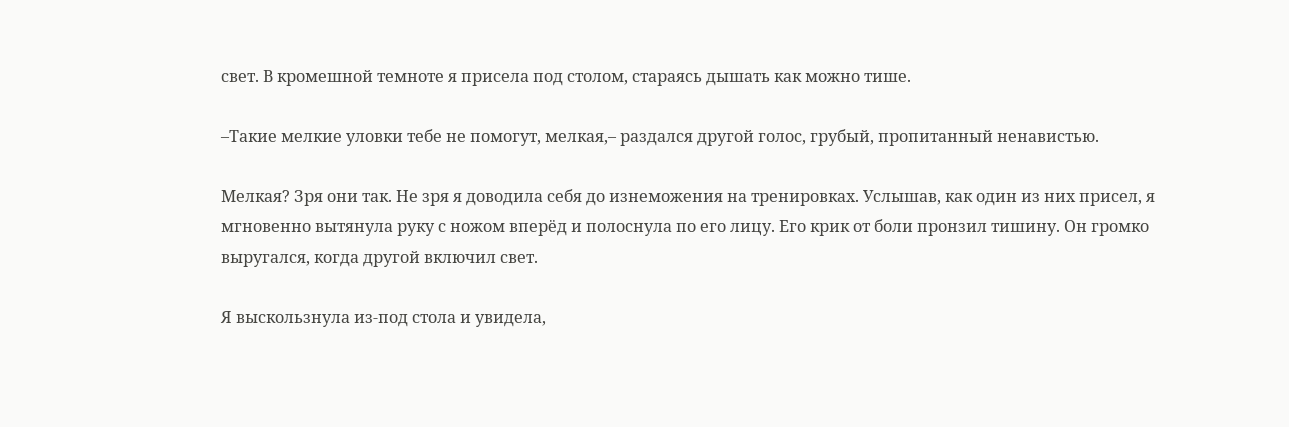свет. В кромешной темноте я присела под столом, стараясь дышать как можно тише.

–Такие мелкие уловки тебе не помогут, мелкая,– раздался другой голос, грубый, пропитанный ненавистью.

Мелкая? Зря они так. Не зря я доводила себя до изнеможения на тренировках. Услышав, как один из них присел, я мгновенно вытянула руку с ножом вперёд и полоснула по его лицу. Его крик от боли пронзил тишину. Он громко выругался, когда другой включил свет.

Я выскользнула из-под стола и увидела,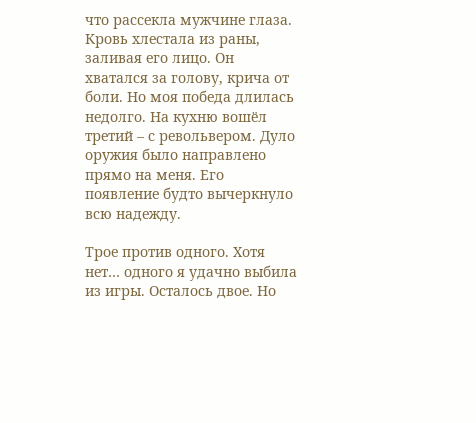что рассекла мужчине глаза. Кровь хлестала из раны, заливая его лицо. Он хватался за голову, крича от боли. Но моя победа длилась недолго. На кухню вошёл третий – с револьвером. Дуло оружия было направлено прямо на меня. Его появление будто вычеркнуло всю надежду.

Трое против одного. Хотя нет… одного я удачно выбила из игры. Осталось двое. Но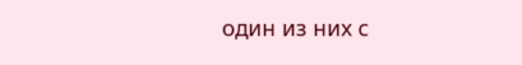один из них с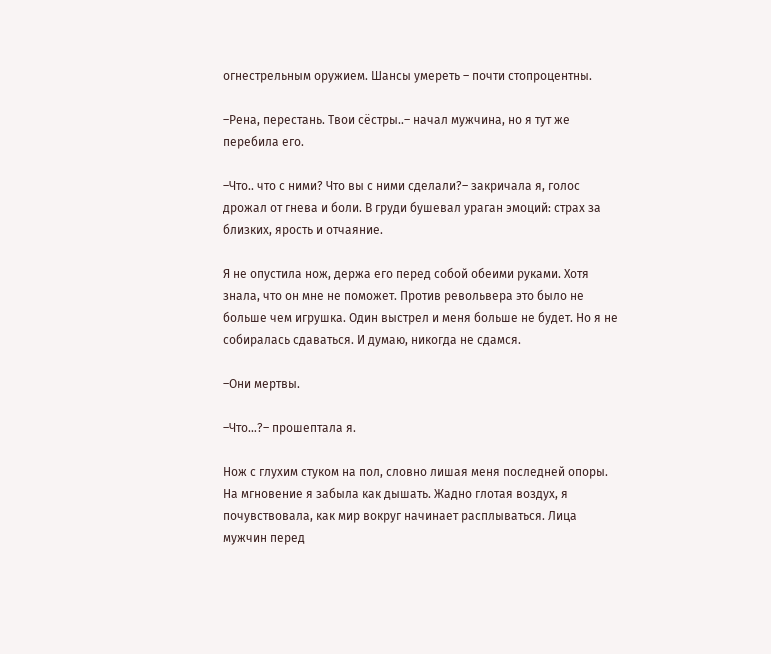огнестрельным оружием. Шансы умереть – почти стопроцентны.

–Рена, перестань. Твои сёстры..– начал мужчина, но я тут же перебила его.

–Что.. что с ними? Что вы с ними сделали?– закричала я, голос дрожал от гнева и боли. В груди бушевал ураган эмоций: страх за близких, ярость и отчаяние.

Я не опустила нож, держа его перед собой обеими руками. Хотя знала, что он мне не поможет. Против револьвера это было не больше чем игрушка. Один выстрел и меня больше не будет. Но я не собиралась сдаваться. И думаю, никогда не сдамся.

–Они мертвы.

–Что…?– прошептала я.

Нож с глухим стуком на пол, словно лишая меня последней опоры. На мгновение я забыла как дышать. Жадно глотая воздух, я почувствовала, как мир вокруг начинает расплываться. Лица мужчин перед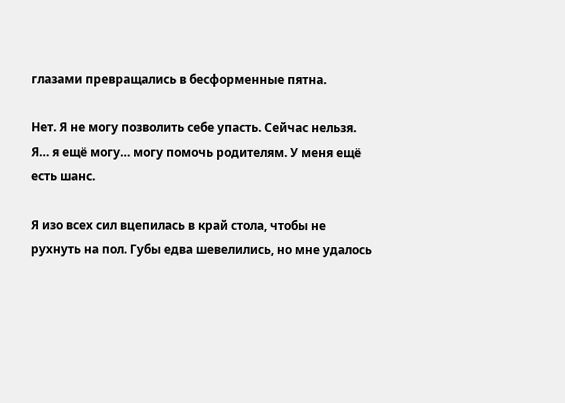глазами превращались в бесформенные пятна.

Нет. Я не могу позволить себе упасть. Сейчас нельзя. Я… я ещё могу… могу помочь родителям. У меня ещё есть шанс.

Я изо всех сил вцепилась в край стола, чтобы не рухнуть на пол. Губы едва шевелились, но мне удалось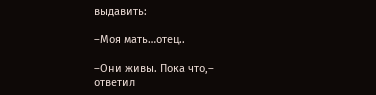выдавить:

–Моя мать…отец..

–Они живы. Пока что,– ответил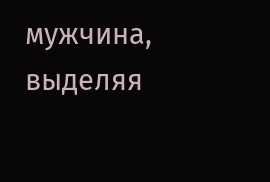мужчина, выделяя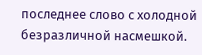последнее слово с холодной безразличной насмешкой.